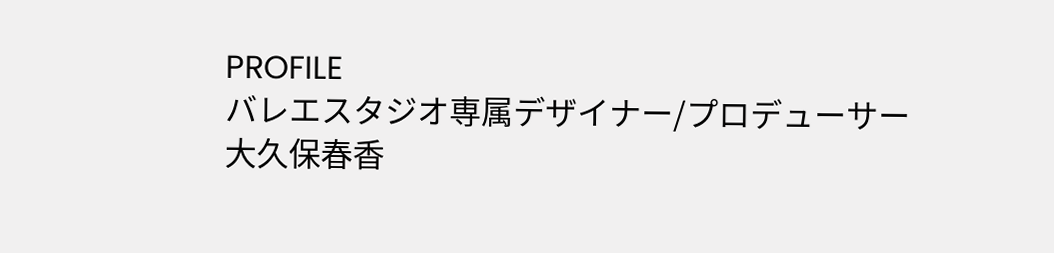PROFILE
バレエスタジオ専属デザイナー/プロデューサー
大久保春香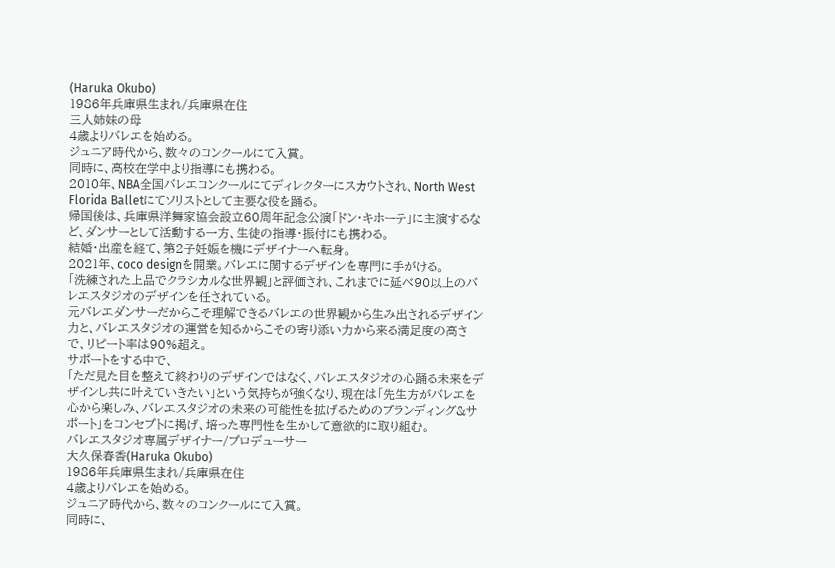(Haruka Okubo)
1986年兵庫県生まれ/兵庫県在住
三人姉妹の母
4歳よりバレエを始める。
ジュニア時代から、数々のコンクールにて入賞。
同時に、高校在学中より指導にも携わる。
2010年、NBA全国バレエコンクールにてディレクターにスカウトされ、North West Florida Balletにてソリストとして主要な役を踊る。
帰国後は、兵庫県洋舞家協会設立60周年記念公演「ドン・キホーテ」に主演するなど、ダンサーとして活動する一方、生徒の指導・振付にも携わる。
結婚・出産を経て、第2子妊娠を機にデザイナーへ転身。
2021年、coco designを開業。バレエに関するデザインを専門に手がける。
「洗練された上品でクラシカルな世界観」と評価され、これまでに延べ90以上のバレエスタジオのデザインを任されている。
元バレエダンサーだからこそ理解できるバレエの世界観から生み出されるデザイン力と、バレエスタジオの運営を知るからこその寄り添い力から来る満足度の高さで、リピート率は90%超え。
サポートをする中で、
「ただ見た目を整えて終わりのデザインではなく、バレエスタジオの心踊る未来をデザインし共に叶えていきたい」という気持ちが強くなり、現在は「先生方がバレエを心から楽しみ、バレエスタジオの未来の可能性を拡げるためのブランディング&サポート」をコンセプトに掲げ、培った専門性を生かして意欲的に取り組む。
バレエスタジオ専属デザイナー/プロデューサー
大久保春香(Haruka Okubo)
1986年兵庫県生まれ/兵庫県在住
4歳よりバレエを始める。
ジュニア時代から、数々のコンクールにて入賞。
同時に、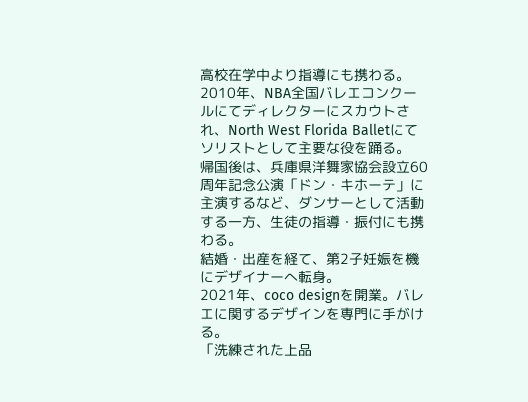高校在学中より指導にも携わる。
2010年、NBA全国バレエコンクールにてディレクターにスカウトされ、North West Florida Balletにてソリストとして主要な役を踊る。
帰国後は、兵庫県洋舞家協会設立60周年記念公演「ドン・キホーテ」に主演するなど、ダンサーとして活動する一方、生徒の指導・振付にも携わる。
結婚・出産を経て、第2子妊娠を機にデザイナーへ転身。
2021年、coco designを開業。バレエに関するデザインを専門に手がける。
「洗練された上品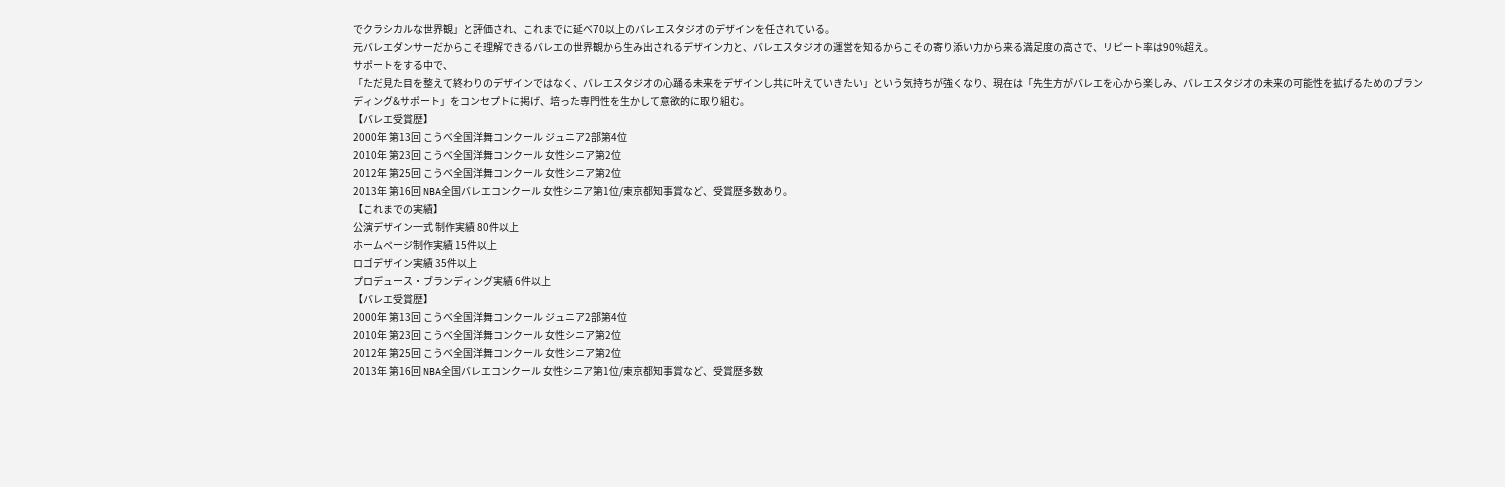でクラシカルな世界観」と評価され、これまでに延べ70以上のバレエスタジオのデザインを任されている。
元バレエダンサーだからこそ理解できるバレエの世界観から生み出されるデザイン力と、バレエスタジオの運営を知るからこその寄り添い力から来る満足度の高さで、リピート率は90%超え。
サポートをする中で、
「ただ見た目を整えて終わりのデザインではなく、バレエスタジオの心踊る未来をデザインし共に叶えていきたい」という気持ちが強くなり、現在は「先生方がバレエを心から楽しみ、バレエスタジオの未来の可能性を拡げるためのブランディング&サポート」をコンセプトに掲げ、培った専門性を生かして意欲的に取り組む。
【バレエ受賞歴】
2000年 第13回 こうべ全国洋舞コンクール ジュニア2部第4位
2010年 第23回 こうべ全国洋舞コンクール 女性シニア第2位
2012年 第25回 こうべ全国洋舞コンクール 女性シニア第2位
2013年 第16回 NBA全国バレエコンクール 女性シニア第1位/東京都知事賞など、受賞歴多数あり。
【これまでの実績】
公演デザイン一式 制作実績 80件以上
ホームページ制作実績 15件以上
ロゴデザイン実績 35件以上
プロデュース・ブランディング実績 6件以上
【バレエ受賞歴】
2000年 第13回 こうべ全国洋舞コンクール ジュニア2部第4位
2010年 第23回 こうべ全国洋舞コンクール 女性シニア第2位
2012年 第25回 こうべ全国洋舞コンクール 女性シニア第2位
2013年 第16回 NBA全国バレエコンクール 女性シニア第1位/東京都知事賞など、受賞歴多数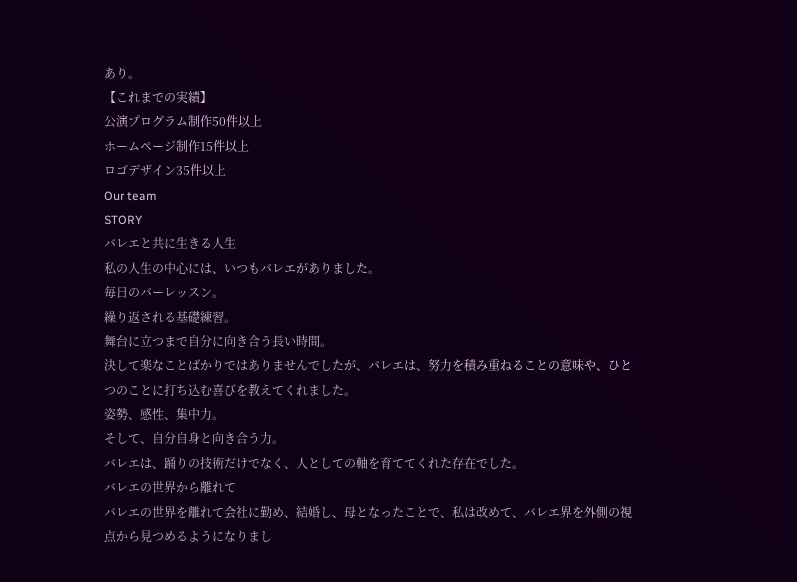あり。
【これまでの実績】
公演プログラム制作50件以上
ホームページ制作15件以上
ロゴデザイン35件以上
Our team
STORY
バレエと共に生きる人生
私の人生の中心には、いつもバレエがありました。
毎日のバーレッスン。
繰り返される基礎練習。
舞台に立つまで自分に向き合う長い時間。
決して楽なことばかりではありませんでしたが、バレエは、努力を積み重ねることの意味や、ひとつのことに打ち込む喜びを教えてくれました。
姿勢、感性、集中力。
そして、自分自身と向き合う力。
バレエは、踊りの技術だけでなく、人としての軸を育ててくれた存在でした。
バレエの世界から離れて
バレエの世界を離れて会社に勤め、結婚し、母となったことで、私は改めて、バレエ界を外側の視点から見つめるようになりまし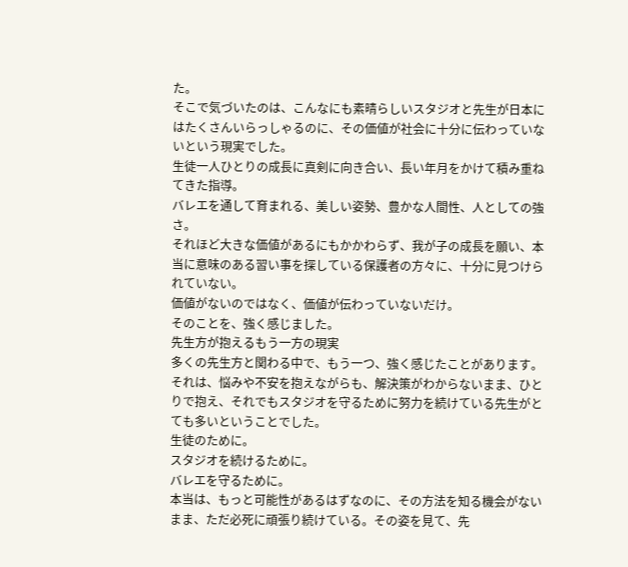た。
そこで気づいたのは、こんなにも素晴らしいスタジオと先生が日本にはたくさんいらっしゃるのに、その価値が社会に十分に伝わっていないという現実でした。
生徒一人ひとりの成長に真剣に向き合い、長い年月をかけて積み重ねてきた指導。
バレエを通して育まれる、美しい姿勢、豊かな人間性、人としての強さ。
それほど大きな価値があるにもかかわらず、我が子の成長を願い、本当に意味のある習い事を探している保護者の方々に、十分に見つけられていない。
価値がないのではなく、価値が伝わっていないだけ。
そのことを、強く感じました。
先生方が抱えるもう一方の現実
多くの先生方と関わる中で、もう一つ、強く感じたことがあります。
それは、悩みや不安を抱えながらも、解決策がわからないまま、ひとりで抱え、それでもスタジオを守るために努力を続けている先生がとても多いということでした。
生徒のために。
スタジオを続けるために。
バレエを守るために。
本当は、もっと可能性があるはずなのに、その方法を知る機会がないまま、ただ必死に頑張り続けている。その姿を見て、先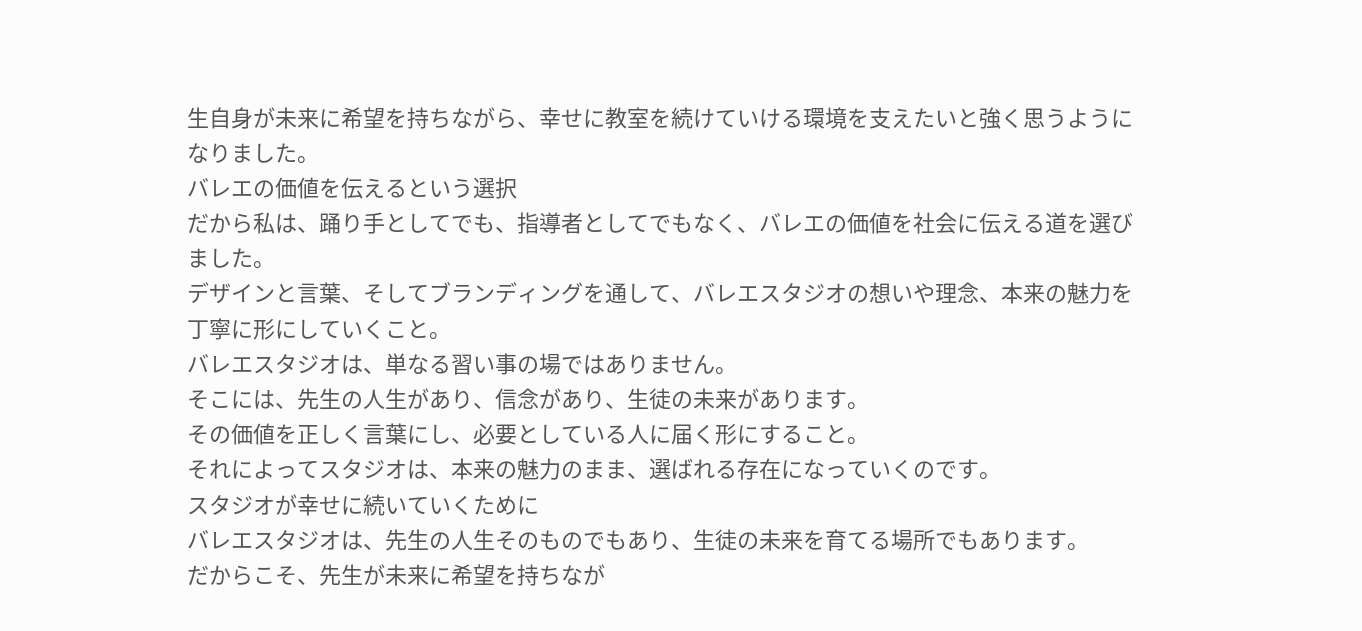生自身が未来に希望を持ちながら、幸せに教室を続けていける環境を支えたいと強く思うようになりました。
バレエの価値を伝えるという選択
だから私は、踊り手としてでも、指導者としてでもなく、バレエの価値を社会に伝える道を選びました。
デザインと言葉、そしてブランディングを通して、バレエスタジオの想いや理念、本来の魅力を丁寧に形にしていくこと。
バレエスタジオは、単なる習い事の場ではありません。
そこには、先生の人生があり、信念があり、生徒の未来があります。
その価値を正しく言葉にし、必要としている人に届く形にすること。
それによってスタジオは、本来の魅力のまま、選ばれる存在になっていくのです。
スタジオが幸せに続いていくために
バレエスタジオは、先生の人生そのものでもあり、生徒の未来を育てる場所でもあります。
だからこそ、先生が未来に希望を持ちなが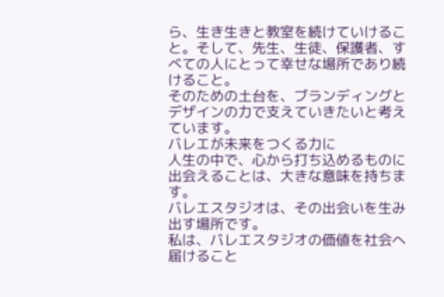ら、生き生きと教室を続けていけること。そして、先生、生徒、保護者、すべての人にとって幸せな場所であり続けること。
そのための土台を、ブランディングとデザインの力で支えていきたいと考えています。
バレエが未来をつくる力に
人生の中で、心から打ち込めるものに出会えることは、大きな意味を持ちます。
バレエスタジオは、その出会いを生み出す場所です。
私は、バレエスタジオの価値を社会へ届けること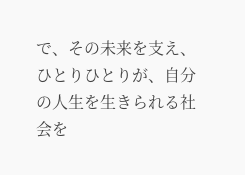で、その未来を支え、ひとりひとりが、自分の人生を生きられる社会を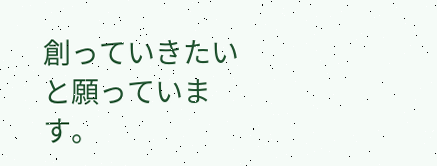創っていきたいと願っています。